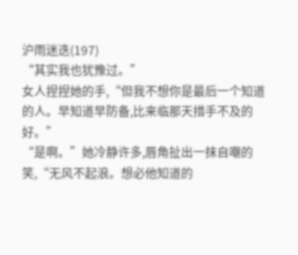沪雨迷迭(197)
“其实我也犹豫过。”
女人捏捏她的手,“但我不想你是最后一个知道的人。早知道早防备,比来临那天措手不及的好。”
“是啊。”她冷静许多,唇角扯出一抹自嘲的笑,“无风不起浪。想必他知道的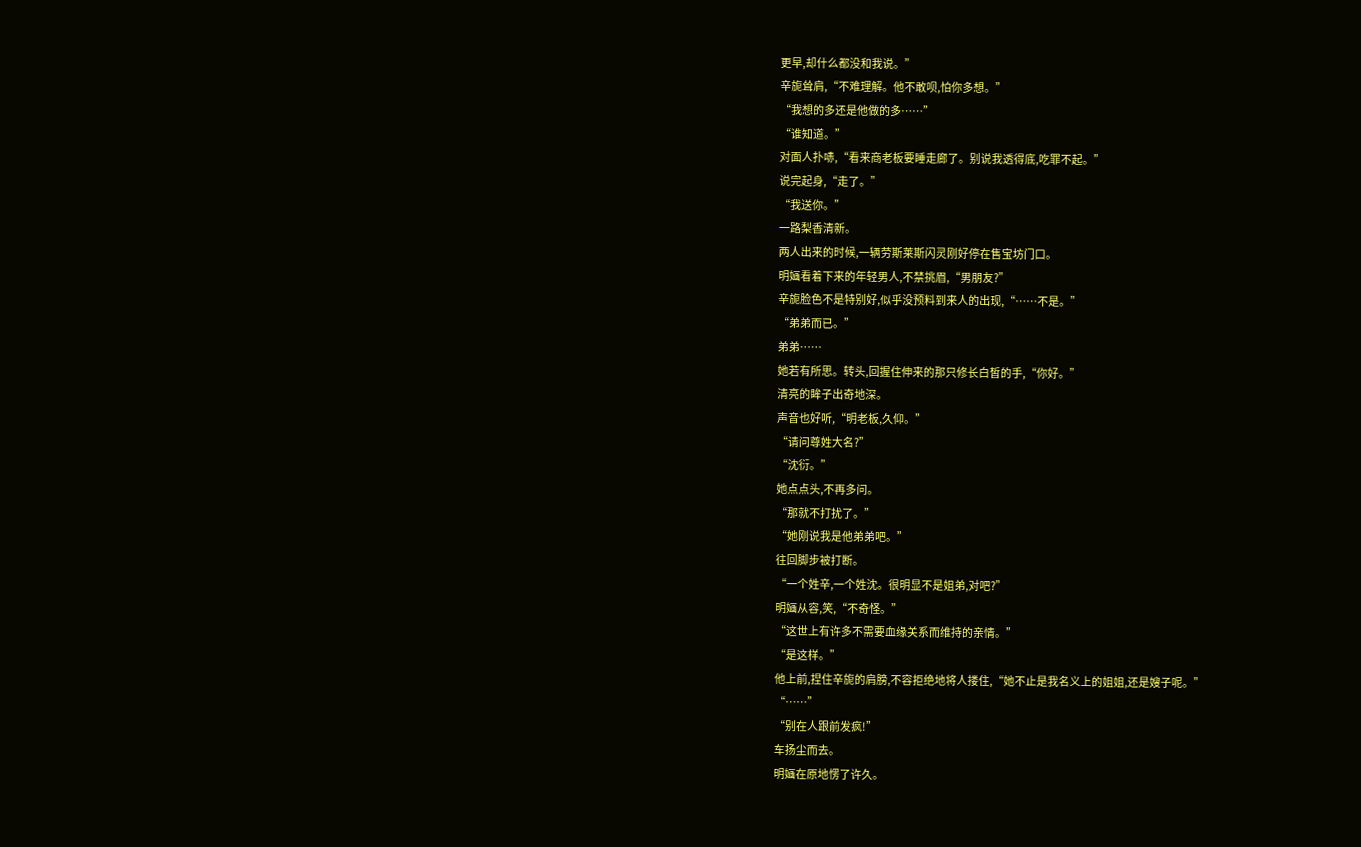更早,却什么都没和我说。”
辛旎耸肩,“不难理解。他不敢呗,怕你多想。”
“我想的多还是他做的多……”
“谁知道。”
对面人扑哧,“看来商老板要睡走廊了。别说我透得底,吃罪不起。”
说完起身,“走了。”
“我送你。”
一路梨香清新。
两人出来的时候,一辆劳斯莱斯闪灵刚好停在售宝坊门口。
明婳看着下来的年轻男人,不禁挑眉,“男朋友?”
辛旎脸色不是特别好,似乎没预料到来人的出现,“……不是。”
“弟弟而已。”
弟弟……
她若有所思。转头,回握住伸来的那只修长白皙的手,“你好。”
清亮的眸子出奇地深。
声音也好听,“明老板,久仰。”
“请问尊姓大名?”
“沈衍。”
她点点头,不再多问。
“那就不打扰了。”
“她刚说我是他弟弟吧。”
往回脚步被打断。
“一个姓辛,一个姓沈。很明显不是姐弟,对吧?”
明婳从容,笑,“不奇怪。”
“这世上有许多不需要血缘关系而维持的亲情。”
“是这样。”
他上前,捏住辛旎的肩膀,不容拒绝地将人搂住,“她不止是我名义上的姐姐,还是嫂子呢。”
“……”
“别在人跟前发疯!”
车扬尘而去。
明婳在原地愣了许久。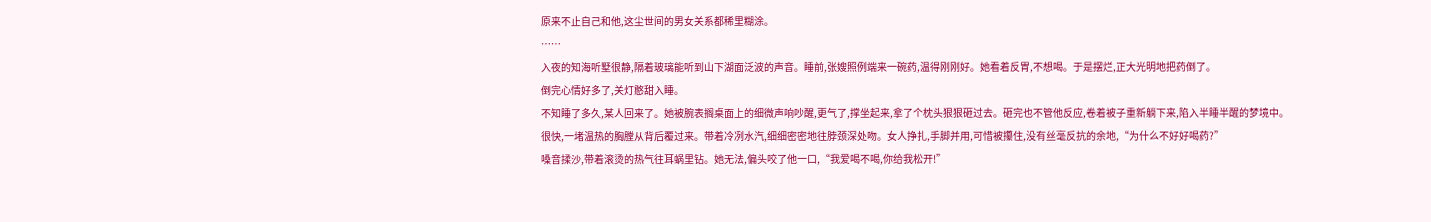原来不止自己和他,这尘世间的男女关系都稀里糊涂。
……
入夜的知海听墅很静,隔着玻璃能听到山下湖面泛波的声音。睡前,张嫂照例端来一碗药,温得刚刚好。她看着反胃,不想喝。于是摆烂,正大光明地把药倒了。
倒完心情好多了,关灯憨甜入睡。
不知睡了多久,某人回来了。她被腕表搁桌面上的细微声响吵醒,更气了,撑坐起来,拿了个枕头狠狠砸过去。砸完也不管他反应,卷着被子重新躺下来,陷入半睡半醒的梦境中。
很快,一堵温热的胸膛从背后覆过来。带着冷冽水汽,细细密密地往脖颈深处吻。女人挣扎,手脚并用,可惜被攥住,没有丝毫反抗的余地,“为什么不好好喝药?”
嗓音揉沙,带着滚烫的热气往耳蜗里钻。她无法,偏头咬了他一口,“我爱喝不喝,你给我松开!”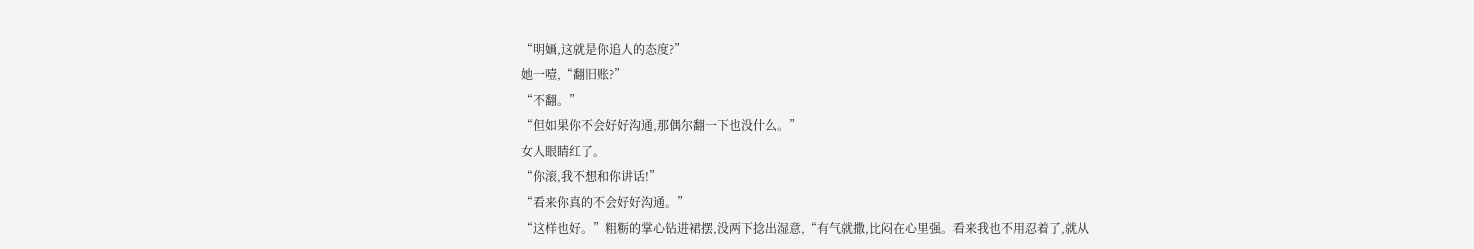“明婳,这就是你追人的态度?”
她一噎,“翻旧账?”
“不翻。”
“但如果你不会好好沟通,那偶尔翻一下也没什么。”
女人眼睛红了。
“你滚,我不想和你讲话!”
“看来你真的不会好好沟通。”
“这样也好。”粗粝的掌心钻进裙摆,没两下捻出湿意,“有气就撒,比闷在心里强。看来我也不用忍着了,就从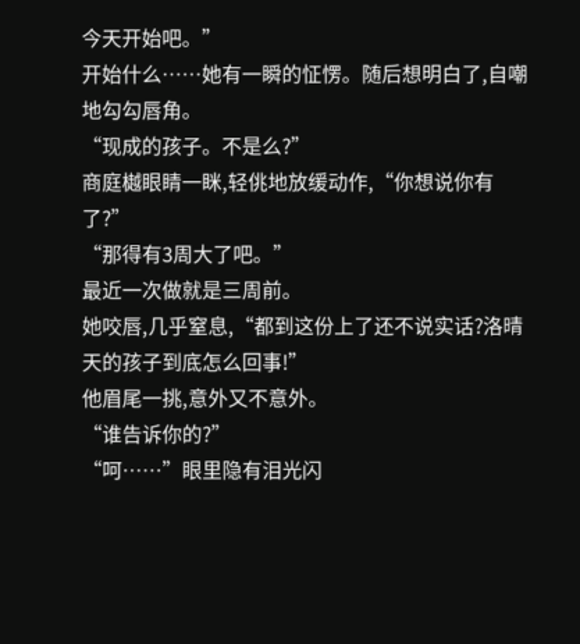今天开始吧。”
开始什么……她有一瞬的怔愣。随后想明白了,自嘲地勾勾唇角。
“现成的孩子。不是么?”
商庭樾眼睛一眯,轻佻地放缓动作,“你想说你有了?”
“那得有3周大了吧。”
最近一次做就是三周前。
她咬唇,几乎窒息,“都到这份上了还不说实话?洛晴天的孩子到底怎么回事!”
他眉尾一挑,意外又不意外。
“谁告诉你的?”
“呵……”眼里隐有泪光闪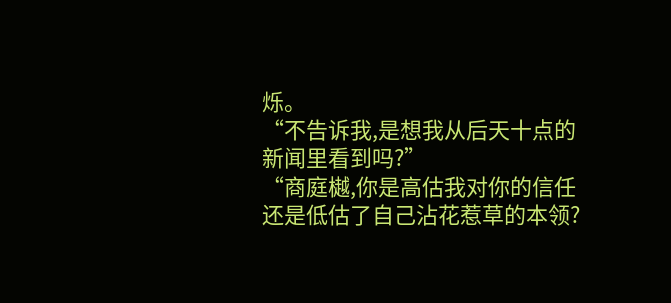烁。
“不告诉我,是想我从后天十点的新闻里看到吗?”
“商庭樾,你是高估我对你的信任还是低估了自己沾花惹草的本领?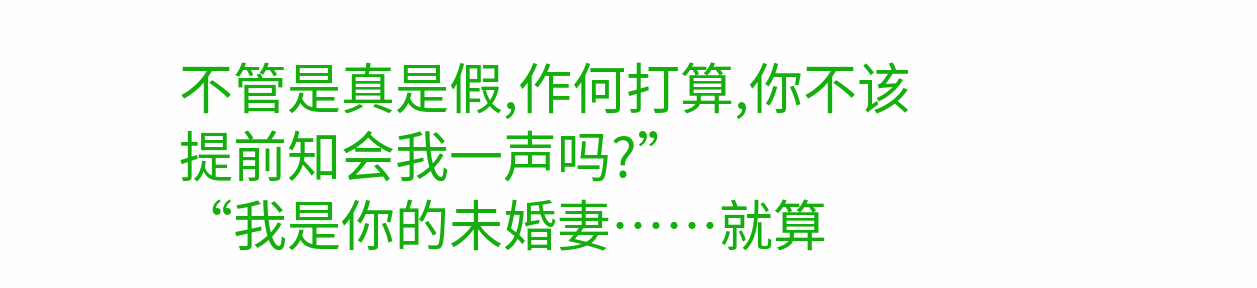不管是真是假,作何打算,你不该提前知会我一声吗?”
“我是你的未婚妻……就算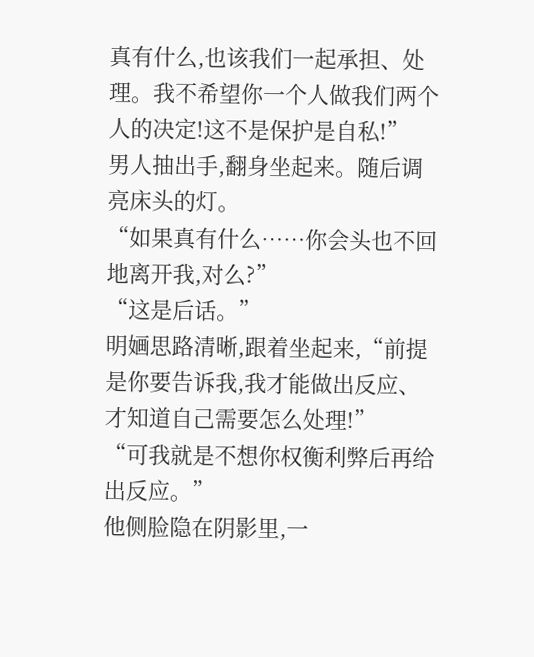真有什么,也该我们一起承担、处理。我不希望你一个人做我们两个人的决定!这不是保护是自私!”
男人抽出手,翻身坐起来。随后调亮床头的灯。
“如果真有什么……你会头也不回地离开我,对么?”
“这是后话。”
明婳思路清晰,跟着坐起来,“前提是你要告诉我,我才能做出反应、才知道自己需要怎么处理!”
“可我就是不想你权衡利弊后再给出反应。”
他侧脸隐在阴影里,一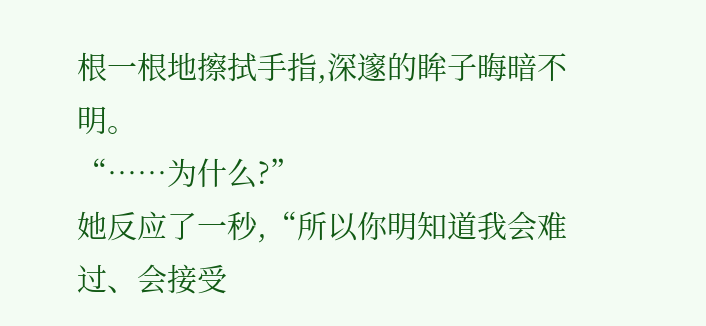根一根地擦拭手指,深邃的眸子晦暗不明。
“……为什么?”
她反应了一秒,“所以你明知道我会难过、会接受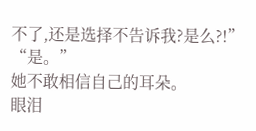不了,还是选择不告诉我?是么?!”
“是。”
她不敢相信自己的耳朵。
眼泪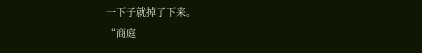一下子就掉了下来。
“商庭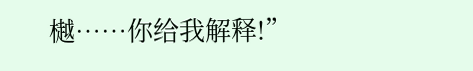樾……你给我解释!”